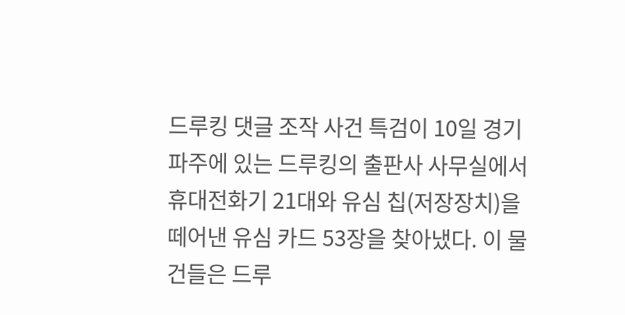드루킹 댓글 조작 사건 특검이 10일 경기 파주에 있는 드루킹의 출판사 사무실에서 휴대전화기 21대와 유심 칩(저장장치)을 떼어낸 유심 카드 53장을 찾아냈다. 이 물건들은 드루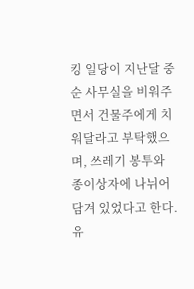킹 일당이 지난달 중순 사무실을 비워주면서 건물주에게 치워달라고 부탁했으며, 쓰레기 봉투와 종이상자에 나뉘어 담겨 있었다고 한다. 유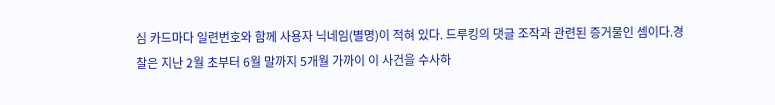심 카드마다 일련번호와 함께 사용자 닉네임(별명)이 적혀 있다. 드루킹의 댓글 조작과 관련된 증거물인 셈이다.경찰은 지난 2월 초부터 6월 말까지 5개월 가까이 이 사건을 수사하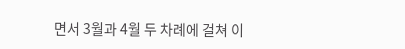면서 3월과 4월 두 차례에 걸쳐 이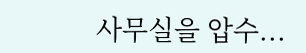사무실을 압수...